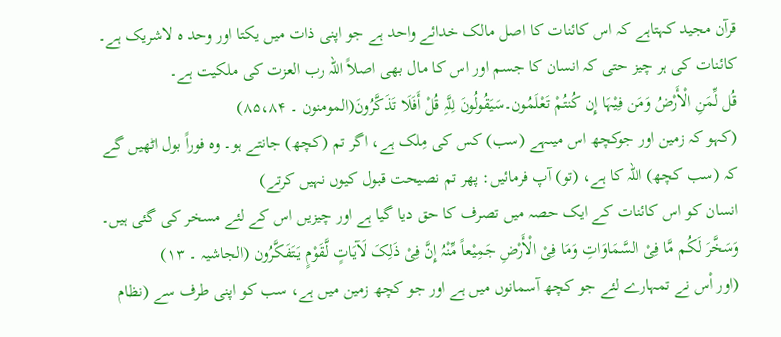قرآن مجید کہتاہے کہ اس کائنات کا اصل مالک خدائے واحد ہے جو اپنی ذات میں یکتا اور وحد ہ لاشریک ہے۔ کائنات کی ہر چیز حتی کہ انسان کا جسم اور اس کا مال بھی اصلاً اللہ رب العزت کی ملکیت ہے۔
قُل لِّمَنِ الْأَرْضُ وَمَن فِیْہَا إِن کُنتُمْ تَعْلَمُون۔سَیَقُولُونَ لِلَّہِ قُلْ أَفَلَا تَذَکَّرُونَ(المومنون ۔ ۸۵،۸۴)
(کہو کہ زمین اور جوکچھ اس میںہے (سب) کس کی مِلک ہے، اگر تم (کچھ) جانتے ہو۔ وہ فوراً بول اٹھیں گے کہ (سب کچھ) اللہ کا ہے، (تو) آپ فرمائیں: پھر تم نصیحت قبول کیوں نہیں کرتے)
انسان کو اس کائنات کے ایک حصہ میں تصرف کا حق دیا گیا ہے اور چیزیں اس کے لئے مسخر کی گئی ہیں۔
وَسَخَّرَ لَکُم مَّا فِیْ السَّمَاوَاتِ وَمَا فِیْ الْأَرْضِ جَمِیْعاً مِّنْہُ إِنَّ فِیْ ذَلِکَ لَآیَاتٍ لَّقَوْمٍ یَتَفَکَّرُون (الجاشیہ ۔ ۱۳)
(اور اْس نے تمہارے لئے جو کچھ آسمانوں میں ہے اور جو کچھ زمین میں ہے، سب کو اپنی طرف سے (نظام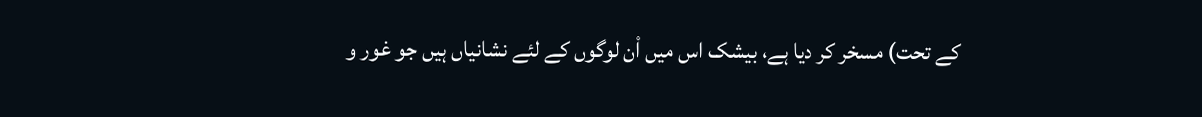کے تحت) مسخر کر دیا ہے، بیشک اس میں اْن لوگوں کے لئے نشانیاں ہیں جو غور و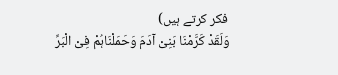فکر کرتے ہیں)
وَلَقَدْ کَرَّمْنَا بَنِیْ آدَمَ وَحَمَلْنَاہُمْ فِیْ الْبَرِّ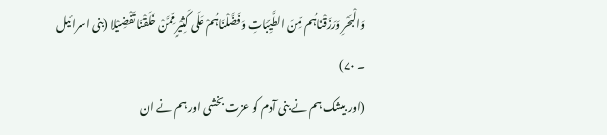وَالْبَحْرِ وَرَزَقْنَاہُم مِّنَ الطَّیِّبَاتِ وَفَضَّلْنَاہُمْ عَلَی کَثِیْرٍ مِّمَّنْ خَلَقْنَا تَفْضِیْلا (بنی اسرائیل ۔ ۷۰)
(اور بیشک ہم نے بنی آدم کو عزت بخشی اور ہم نے ان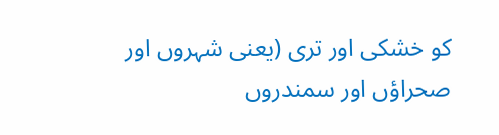کو خشکی اور تری (یعنی شہروں اور صحراؤں اور سمندروں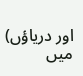اور دریاؤں) میں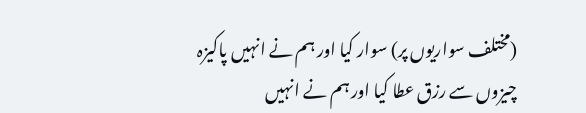(مختلف سواریوں پر) سوار کیا اور ہم نے انہیں پاکیزہ چیزوں سے رزق عطا کیا اور ہم نے انہیں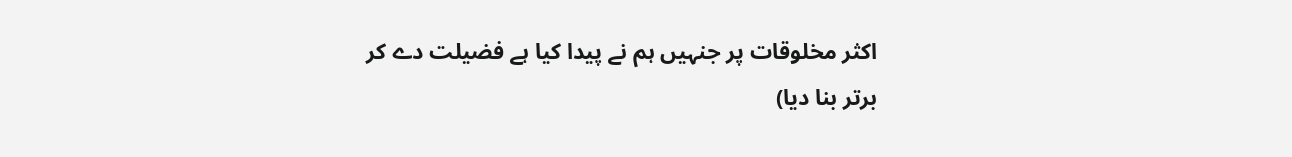اکثر مخلوقات پر جنہیں ہم نے پیدا کیا ہے فضیلت دے کر برتر بنا دیا)